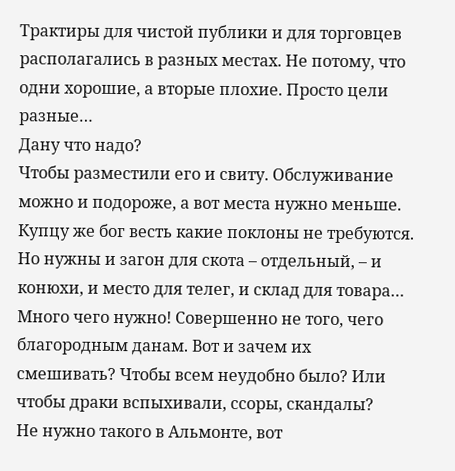Трактиры для чистой публики и для торговцев располагались в разных местах. Не потому, что одни хорошие, а вторые плохие. Просто цели разные…
Дану что надо?
Чтобы разместили его и свиту. Обслуживание можно и подороже, а вот места нужно меньше.
Купцу же бог весть какие поклоны не требуются. Но нужны и загон для скота – отдельный, – и конюхи, и место для телег, и склад для товара…
Много чего нужно! Совершенно не того, чего благородным данам. Вот и зачем их смешивать? Чтобы всем неудобно было? Или чтобы драки вспыхивали, ссоры, скандалы?
Не нужно такого в Альмонте, вот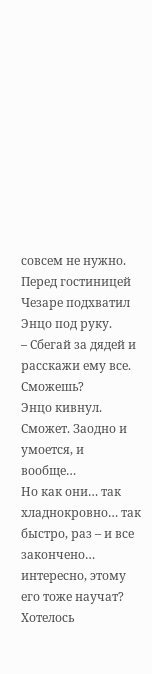совсем не нужно.
Перед гостиницей Чезаре подхватил Энцо под руку.
– Сбегай за дядей и расскажи ему все. Сможешь?
Энцо кивнул.
Сможет. Заодно и умоется, и вообще…
Но как они… так хладнокровно… так быстро, раз – и все закончено… интересно, этому его тоже научат? Хотелось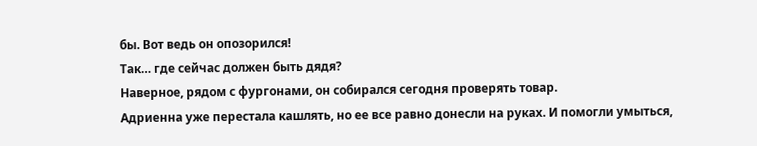бы. Вот ведь он опозорился!
Так… где сейчас должен быть дядя?
Наверное, рядом с фургонами, он собирался сегодня проверять товар.
Адриенна уже перестала кашлять, но ее все равно донесли на руках. И помогли умыться,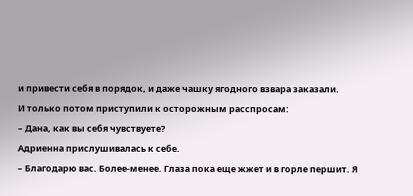и привести себя в порядок, и даже чашку ягодного взвара заказали.
И только потом приступили к осторожным расспросам:
– Дана, как вы себя чувствуете?
Адриенна прислушивалась к себе.
– Благодарю вас. Более-менее. Глаза пока еще жжет и в горле першит. Я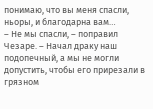понимаю, что вы меня спасли, ньоры, и благодарна вам…
– Не мы спасли, – поправил Чезаре. – Начал драку наш подопечный, а мы не могли допустить, чтобы его прирезали в грязном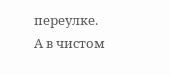переулке.
А в чистом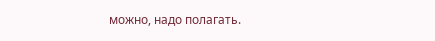можно, надо полагать.